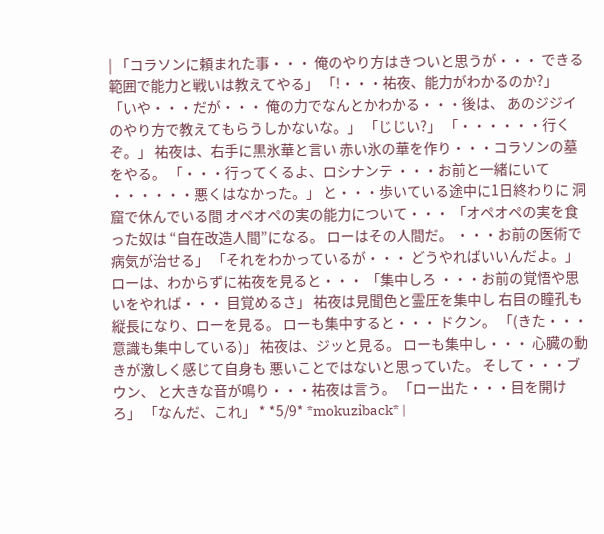| 「コラソンに頼まれた事・・・ 俺のやり方はきついと思うが・・・ できる範囲で能力と戦いは教えてやる」 「!・・・祐夜、能力がわかるのか?」 「いや・・・だが・・・ 俺の力でなんとかわかる・・・後は、 あのジジイのやり方で教えてもらうしかないな。」 「じじい?」 「・・・・・・行くぞ。」 祐夜は、右手に黒氷華と言い 赤い氷の華を作り・・・コラソンの墓をやる。 「・・・行ってくるよ、ロシナンテ ・・・お前と一緒にいて ・・・・・・悪くはなかった。」 と・・・歩いている途中に1日終わりに 洞窟で休んでいる間 オペオペの実の能力について・・・ 「オペオペの実を食った奴は “自在改造人間”になる。 ローはその人間だ。 ・・・お前の医術で病気が治せる」 「それをわかっているが・・・ どうやればいいんだよ。」 ローは、わからずに祐夜を見ると・・・ 「集中しろ ・・・お前の覚悟や思いをやれば・・・ 目覚めるさ」 祐夜は見聞色と霊圧を集中し 右目の瞳孔も縦長になり、ローを見る。 ローも集中すると・・・ ドクン。 「(きた・・・意識も集中している)」 祐夜は、ジッと見る。 ローも集中し・・・ 心臓の動きが激しく感じて自身も 悪いことではないと思っていた。 そして・・・ブウン、 と大きな音が鳴り・・・祐夜は言う。 「ロー出た・・・目を開けろ」 「なんだ、これ」 * *5/9* *mokuziback* |